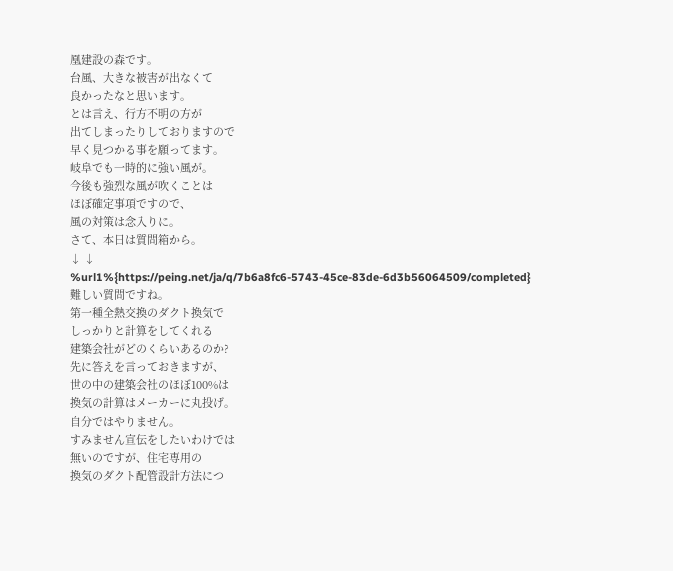凰建設の森です。
台風、大きな被害が出なくて
良かったなと思います。
とは言え、行方不明の方が
出てしまったりしておりますので
早く見つかる事を願ってます。
岐阜でも一時的に強い風が。
今後も強烈な風が吹くことは
ほぼ確定事項ですので、
風の対策は念入りに。
さて、本日は質問箱から。
↓ ↓
%url1%{https://peing.net/ja/q/7b6a8fc6-5743-45ce-83de-6d3b56064509/completed}
難しい質問ですね。
第一種全熱交換のダクト換気で
しっかりと計算をしてくれる
建築会社がどのくらいあるのか?
先に答えを言っておきますが、
世の中の建築会社のほぼ100%は
換気の計算はメーカーに丸投げ。
自分ではやりません。
すみません宣伝をしたいわけでは
無いのですが、住宅専用の
換気のダクト配管設計方法につ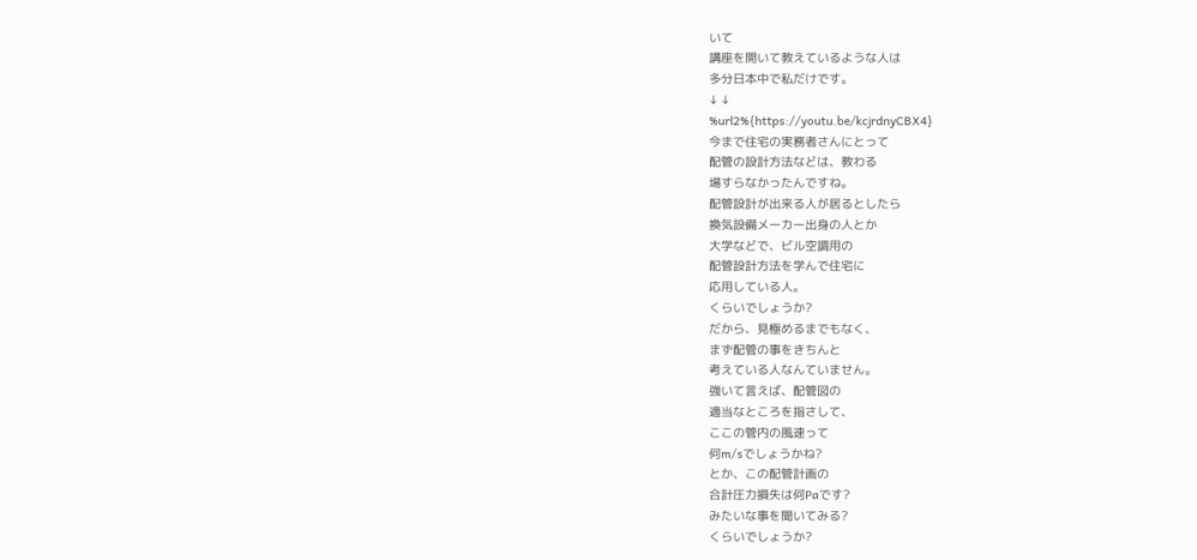いて
講座を開いて教えているような人は
多分日本中で私だけです。
↓ ↓
%url2%{https://youtu.be/kcjrdnyCBX4}
今まで住宅の実務者さんにとって
配管の設計方法などは、教わる
場すらなかったんですね。
配管設計が出来る人が居るとしたら
換気設備メーカー出身の人とか
大学などで、ビル空調用の
配管設計方法を学んで住宅に
応用している人。
くらいでしょうか?
だから、見極めるまでもなく、
まず配管の事をきちんと
考えている人なんていません。
強いて言えば、配管図の
適当なところを指さして、
ここの管内の風速って
何m/sでしょうかね?
とか、この配管計画の
合計圧力損失は何Paです?
みたいな事を聞いてみる?
くらいでしょうか?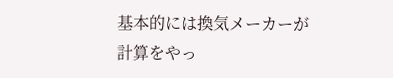基本的には換気メーカーが
計算をやっ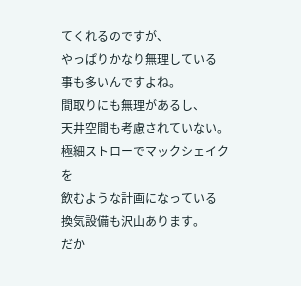てくれるのですが、
やっぱりかなり無理している
事も多いんですよね。
間取りにも無理があるし、
天井空間も考慮されていない。
極細ストローでマックシェイクを
飲むような計画になっている
換気設備も沢山あります。
だか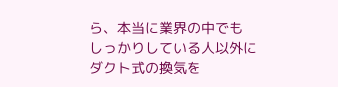ら、本当に業界の中でも
しっかりしている人以外に
ダクト式の換気を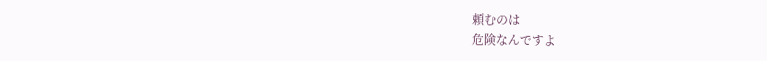頼むのは
危険なんですよ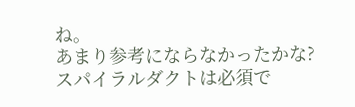ね。
あまり参考にならなかったかな?
スパイラルダクトは必須で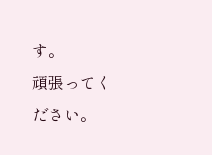す。
頑張ってください。